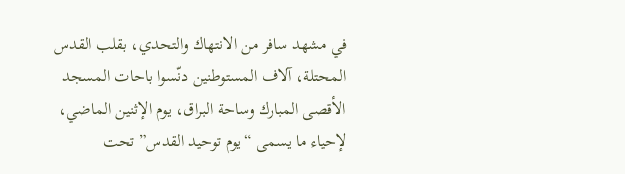في مشهد سافر من الانتهاك والتحدي، بقلب القدس المحتلة، آلاف المستوطنين دنّسوا باحات المسجد الأقصى المبارك وساحة البراق، يوم الإثنين الماضي، لإحياء ما يسمى “يوم توحيد القدس” تحت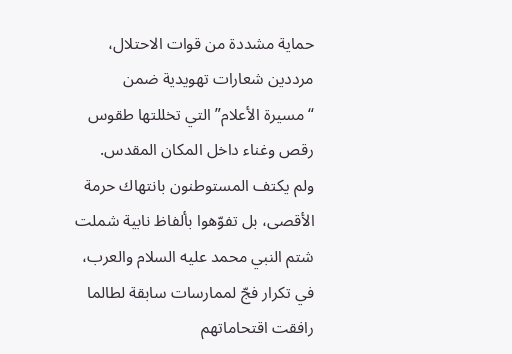حماية مشددة من قوات الاحتلال، مرددين شعارات تهويدية ضمن “مسيرة الأعلام” التي تخللتها طقوس رقص وغناء داخل المكان المقدس.
ولم يكتف المستوطنون بانتهاك حرمة الأقصى، بل تفوّهوا بألفاظ نابية شملت شتم النبي محمد عليه السلام والعرب، في تكرار فجّ لممارسات سابقة لطالما رافقت اقتحاماتهم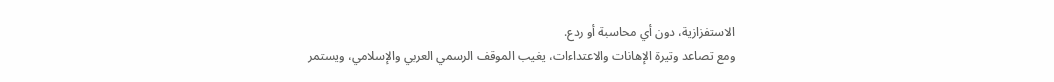الاستفزازية، دون أي محاسبة أو ردع.
ومع تصاعد وتيرة الإهانات والاعتداءات، يغيب الموقف الرسمي العربي والإسلامي، ويستمر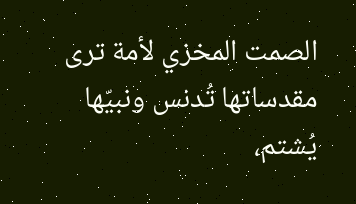الصمت المخزي لأمة ترى مقدساتها تُدنس ونبيّها يُشتم،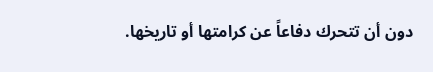دون أن تتحرك دفاعاً عن كرامتها أو تاريخها.